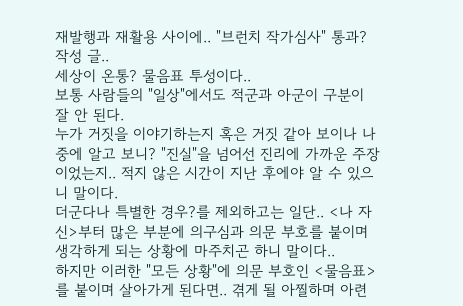재발행과 재활용 사이에.. "브런치 작가심사" 통과? 작성 글..
세상이 온통? 물음표 투성이다..
보통 사람들의 "일상"에서도 적군과 아군이 구분이 잘 안 된다.
누가 거짓을 이야기하는지 혹은 거짓 같아 보이나 나중에 알고 보니? "진실"을 넘어선 진리에 가까운 주장이었는지.. 적지 않은 시간이 지난 후에야 알 수 있으니 말이다.
더군다나 특별한 경우?를 제외하고는 일단.. <나 자신>부터 많은 부분에 의구심과 의문 부호를 붙이며 생각하게 되는 상황에 마주치곤 하니 말이다..
하지만 이러한 "모든 상황"에 의문 부호인 <물음표>를 붙이며 살아가게 된다면.. 겪게 될 아찔하며 아련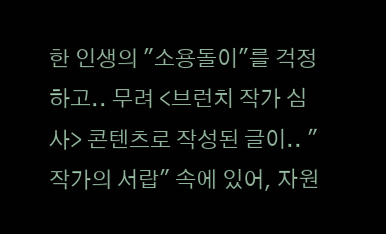한 인생의 "소용돌이"를 걱정하고.. 무려 <브런치 작가 심사> 콘텐츠로 작성된 글이.. "작가의 서랍" 속에 있어, 자원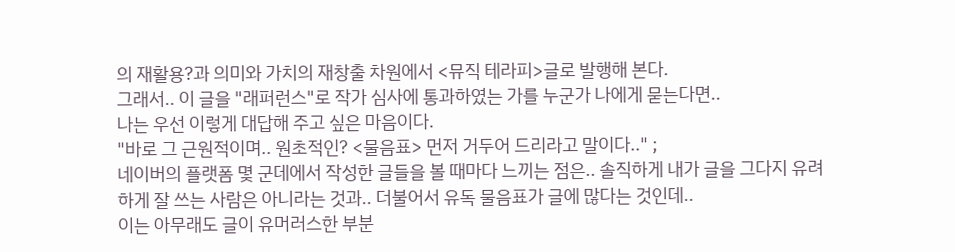의 재활용?과 의미와 가치의 재창출 차원에서 <뮤직 테라피>글로 발행해 본다.
그래서.. 이 글을 "래퍼런스"로 작가 심사에 통과하였는 가를 누군가 나에게 묻는다면..
나는 우선 이렇게 대답해 주고 싶은 마음이다.
"바로 그 근원적이며.. 원초적인? <물음표> 먼저 거두어 드리라고 말이다.." ;
네이버의 플랫폼 몇 군데에서 작성한 글들을 볼 때마다 느끼는 점은.. 솔직하게 내가 글을 그다지 유려하게 잘 쓰는 사람은 아니라는 것과.. 더불어서 유독 물음표가 글에 많다는 것인데..
이는 아무래도 글이 유머러스한 부분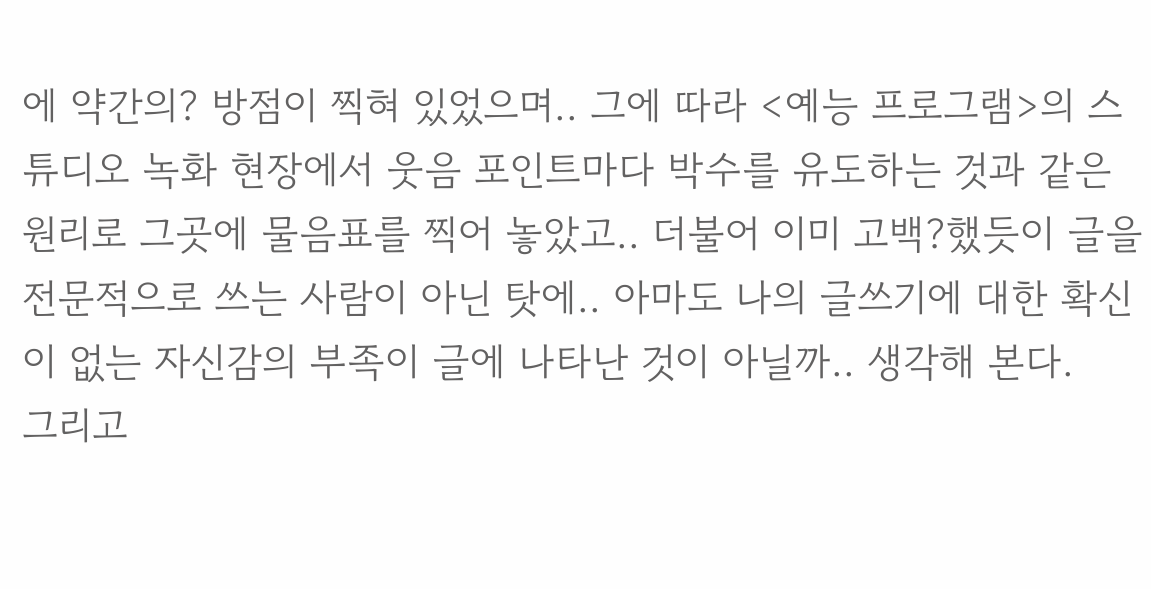에 약간의? 방점이 찍혀 있었으며.. 그에 따라 <예능 프로그램>의 스튜디오 녹화 현장에서 웃음 포인트마다 박수를 유도하는 것과 같은 원리로 그곳에 물음표를 찍어 놓았고.. 더불어 이미 고백?했듯이 글을 전문적으로 쓰는 사람이 아닌 탓에.. 아마도 나의 글쓰기에 대한 확신이 없는 자신감의 부족이 글에 나타난 것이 아닐까.. 생각해 본다.
그리고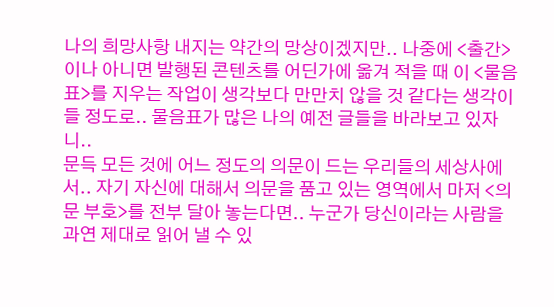나의 희망사항 내지는 약간의 망상이겠지만.. 나중에 <출간>이나 아니면 발행된 콘텐츠를 어딘가에 옮겨 적을 때 이 <물음표>를 지우는 작업이 생각보다 만만치 않을 것 같다는 생각이 들 정도로.. 물음표가 많은 나의 예전 글들을 바라보고 있자니..
문득 모든 것에 어느 정도의 의문이 드는 우리들의 세상사에서.. 자기 자신에 대해서 의문을 품고 있는 영역에서 마저 <의문 부호>를 전부 달아 놓는다면.. 누군가 당신이라는 사람을 과연 제대로 읽어 낼 수 있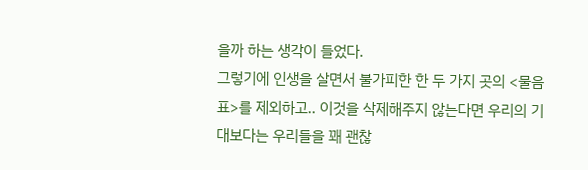을까 하는 생각이 들었다.
그렇기에 인생을 살면서 불가피한 한 두 가지 곳의 <물음표>를 제외하고.. 이것을 삭제해주지 않는다면 우리의 기대보다는 우리들을 꽤 괜찮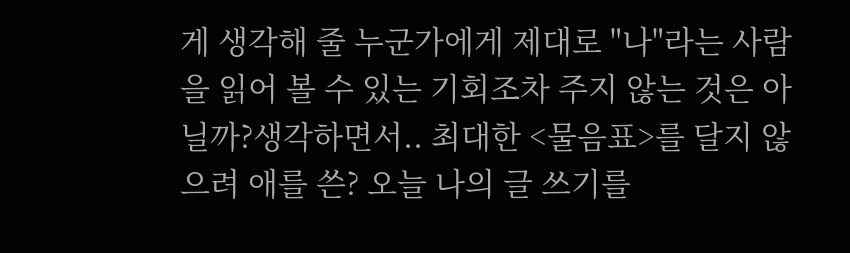게 생각해 줄 누군가에게 제대로 "나"라는 사람을 읽어 볼 수 있는 기회조차 주지 않는 것은 아닐까?생각하면서.. 최대한 <물음표>를 달지 않으려 애를 쓴? 오늘 나의 글 쓰기를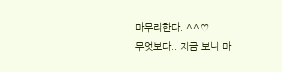마무리한다. ^^♡
무엇보다.. 지금 보니 마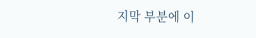지막 부분에 이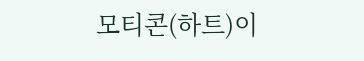모티콘(하트)이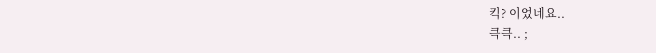킥? 이었네요..
큭큭.. ;